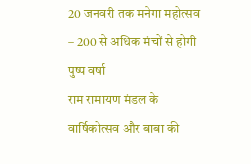20 जनवरी तक मनेगा महोत्सव – 200 से अधिक मंचों से होगी पुष्प वर्षा
राम रामायण मंडल के वार्षिकोत्सव और बाबा की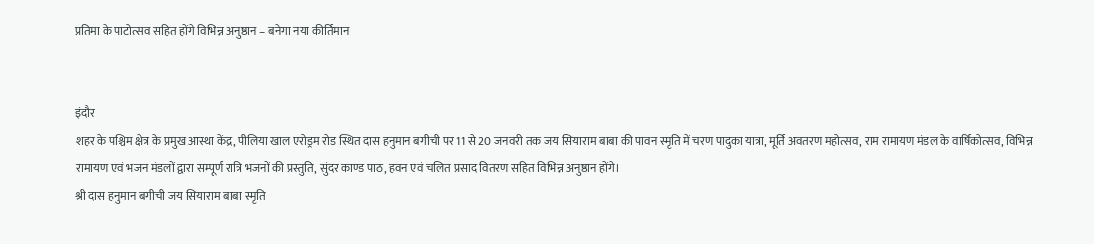प्रतिमा के पाटोत्सव सहित होंगे विभिन्न अनुष्ठान – बनेगा नया कीर्तिमान


इंदौर
शहर के पश्चिम क्षेत्र के प्रमुख आस्था केंद्र, पीलिया खाल एरोड्रम रोड स्थित दास हनुमान बगीची पर 11 से 20 जनवरी तक जय सियाराम बाबा की पावन स्मृति में चरण पादुका यात्रा, मूर्ति अवतरण महोत्सव, राम रामायण मंडल के वार्षिकोत्सव, विभिन्न रामायण एवं भजन मंडलों द्वारा सम्पूर्ण रात्रि भजनों की प्रस्तुति, सुंदर काण्ड पाठ, हवन एवं चलित प्रसाद वितरण सहित विभिन्न अनुष्ठान होंगे।
श्री दास हनुमान बगीची जय सियाराम बाबा स्मृति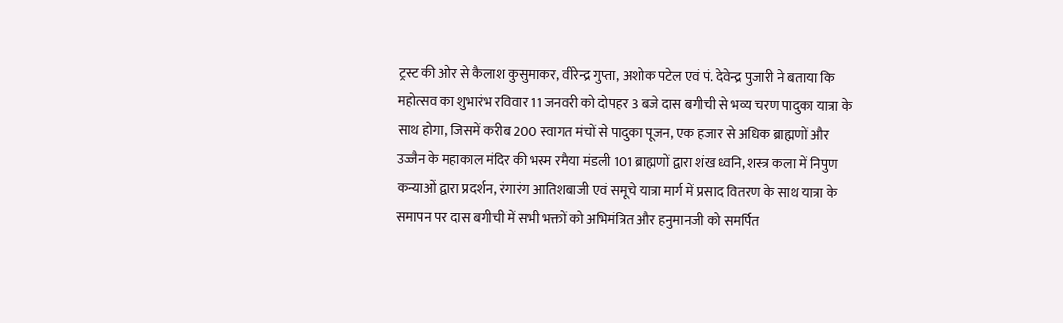ट्रस्ट की ओर से कैलाश कुसुमाकर, वीरेन्द्र गुप्ता, अशोक पटेल एवं पं. देवेन्द्र पुजारी ने बताया कि महोत्सव का शुभारंभ रविवार 11 जनवरी को दोपहर 3 बजे दास बगीची से भव्य चरण पादुका यात्रा के साथ होगा, जिसमें करीब 200 स्वागत मंचों से पादुका पूजन, एक हजार से अधिक ब्राह्मणों और उज्जैन के महाकाल मंदिर की भस्म रमैया मंडली 101 ब्राह्मणों द्वारा शंख ध्वनि, शस्त्र कला में निपुण कन्याओं द्वारा प्रदर्शन, रंगारंग आतिशबाजी एवं समूचे यात्रा मार्ग में प्रसाद वितरण के साथ यात्रा के समापन पर दास बगीची में सभी भक्तों को अभिमंत्रित और हनुमानजी को समर्पित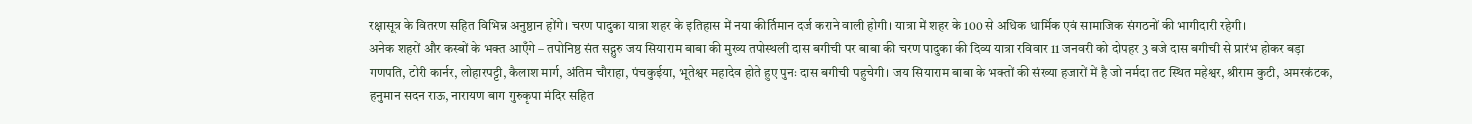रक्षासूत्र के वितरण सहित विभिन्न अनुष्ठान होंगे। चरण पादुका यात्रा शहर के इतिहास में नया कीर्तिमान दर्ज कराने वाली होगी। यात्रा में शहर के 100 से अधिक धार्मिक एवं सामाजिक संगठनों की भागीदारी रहेगी।
अनेक शहरों और कस्बों के भक्त आएँगे – तपोनिष्ठ संत सद्गुरु जय सियाराम बाबा की मुख्य तपोस्थली दास बगीची पर बाबा की चरण पादुका की दिव्य यात्रा रविवार 11 जनवरी को दोपहर 3 बजे दास बगीची से प्रारंभ होकर बड़ा गणपति, टोरी कार्नर, लोहारपट्टी, कैलाश मार्ग, अंतिम चौराहा, पंचकुईया, भूतेश्वर महादेव होते हुए पुनः दास बगीची पहुचेगी। जय सियाराम बाबा के भक्तों की संख्या हजारों में है जो नर्मदा तट स्थित महेश्वर, श्रीराम कुटी, अमरकंटक, हनुमान सदन राऊ, नारायण बाग गुरुकृपा मंदिर सहित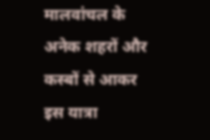मालवांचल के अनेक शहरों और कस्बों से आकर इस यात्रा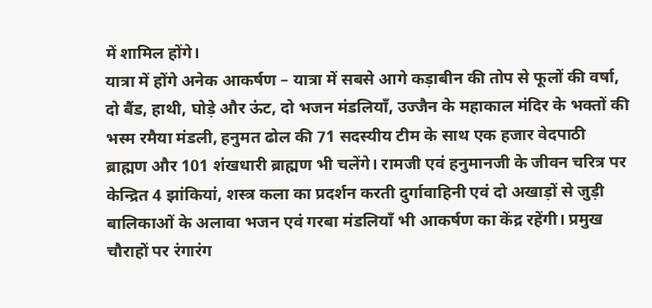में शामिल होंगे।
यात्रा में होंगे अनेक आकर्षण – यात्रा में सबसे आगे कड़ाबीन की तोप से फूलों की वर्षा, दो बैंड, हाथी, घोड़े और ऊंट, दो भजन मंडलियाँ, उज्जैन के महाकाल मंदिर के भक्तों की भस्म रमैया मंडली, हनुमत ढोल की 71 सदस्यीय टीम के साथ एक हजार वेदपाठी ब्राह्मण और 101 शंखधारी ब्राह्मण भी चलेंगे। रामजी एवं हनुमानजी के जीवन चरित्र पर केन्द्रित 4 झांकियां, शस्त्र कला का प्रदर्शन करती दुर्गावाहिनी एवं दो अखाड़ों से जुड़ी बालिकाओं के अलावा भजन एवं गरबा मंडलियाँ भी आकर्षण का केंद्र रहेंगी। प्रमुख चौराहों पर रंगारंग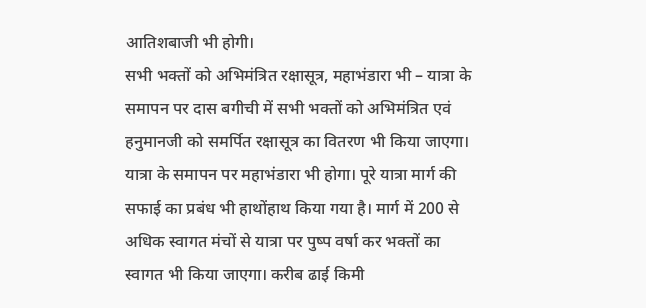आतिशबाजी भी होगी।
सभी भक्तों को अभिमंत्रित रक्षासूत्र, महाभंडारा भी – यात्रा के समापन पर दास बगीची में सभी भक्तों को अभिमंत्रित एवं हनुमानजी को समर्पित रक्षासूत्र का वितरण भी किया जाएगा। यात्रा के समापन पर महाभंडारा भी होगा। पूरे यात्रा मार्ग की सफाई का प्रबंध भी हाथोंहाथ किया गया है। मार्ग में 200 से अधिक स्वागत मंचों से यात्रा पर पुष्प वर्षा कर भक्तों का स्वागत भी किया जाएगा। करीब ढाई किमी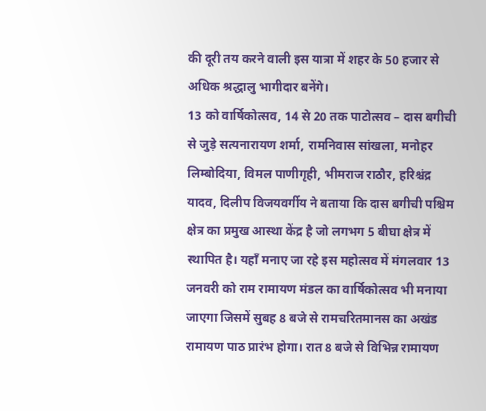की दूरी तय करने वाली इस यात्रा में शहर के 50 हजार से अधिक श्रद्धालु भागीदार बनेंगे।
13 को वार्षिकोत्सव, 14 से 20 तक पाटोत्सव – दास बगीची से जुड़े सत्यनारायण शर्मा, रामनिवास सांखला, मनोहर लिम्बोदिया, विमल पाणीगृही, भीमराज राठौर, हरिश्चंद्र यादव, दिलीप विजयवर्गीय ने बताया कि दास बगीची पश्चिम क्षेत्र का प्रमुख आस्था केंद्र है जो लगभग 5 बीघा क्षेत्र में स्थापित है। यहाँ मनाए जा रहे इस महोत्सव में मंगलवार 13 जनवरी को राम रामायण मंडल का वार्षिकोत्सव भी मनाया जाएगा जिसमें सुबह 8 बजे से रामचरितमानस का अखंड रामायण पाठ प्रारंभ होगा। रात 8 बजे से विभिन्न रामायण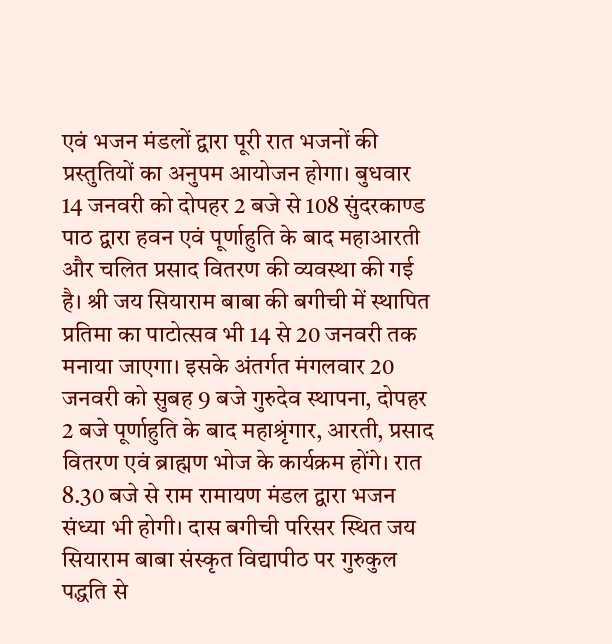एवं भजन मंडलों द्वारा पूरी रात भजनों की प्रस्तुतियों का अनुपम आयोजन होगा। बुधवार 14 जनवरी को दोपहर 2 बजे से 108 सुंदरकाण्ड पाठ द्वारा हवन एवं पूर्णाहुति के बाद महाआरती और चलित प्रसाद वितरण की व्यवस्था की गई है। श्री जय सियाराम बाबा की बगीची में स्थापित प्रतिमा का पाटोत्सव भी 14 से 20 जनवरी तक मनाया जाएगा। इसके अंतर्गत मंगलवार 20 जनवरी को सुबह 9 बजे गुरुदेव स्थापना, दोपहर 2 बजे पूर्णाहुति के बाद महाश्रृंगार, आरती, प्रसाद वितरण एवं ब्राह्मण भोज के कार्यक्रम होंगे। रात 8.30 बजे से राम रामायण मंडल द्वारा भजन संध्या भी होगी। दास बगीची परिसर स्थित जय सियाराम बाबा संस्कृत विद्यापीठ पर गुरुकुल पद्धति से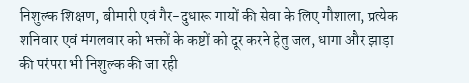निशुल्क शिक्षण, बीमारी एवं गैर-दुधारू गायों की सेवा के लिए गौशाला, प्रत्येक शनिवार एवं मंगलवार को भक्तों के कष्टों को दूर करने हेतु जल, धागा और झाड़ा की परंपरा भी निशुल्क की जा रही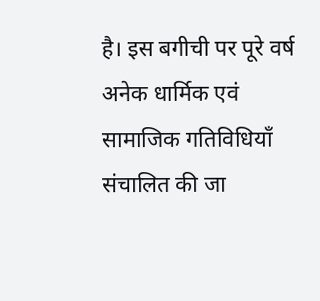है। इस बगीची पर पूरे वर्ष अनेक धार्मिक एवं सामाजिक गतिविधियाँ संचालित की जा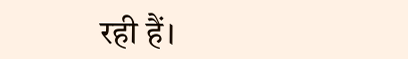रही हैं।